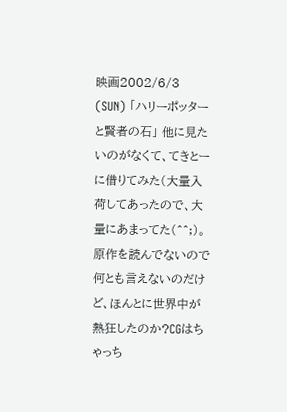映画2002/6/3 (SUN) 「ハリーポッターと賢者の石」 他に見たいのがなくて、てきとーに借りてみた(大量入荷してあったので、大量にあまってた(^^;)。原作を読んでないので何とも言えないのだけど、ほんとに世界中が熱狂したのか?CGはちゃっち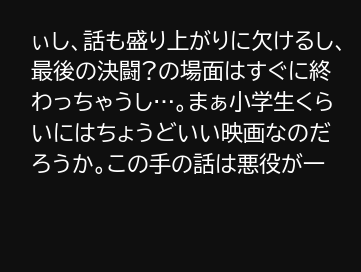ぃし、話も盛り上がりに欠けるし、最後の決闘?の場面はすぐに終わっちゃうし…。まぁ小学生くらいにはちょうどいい映画なのだろうか。この手の話は悪役が一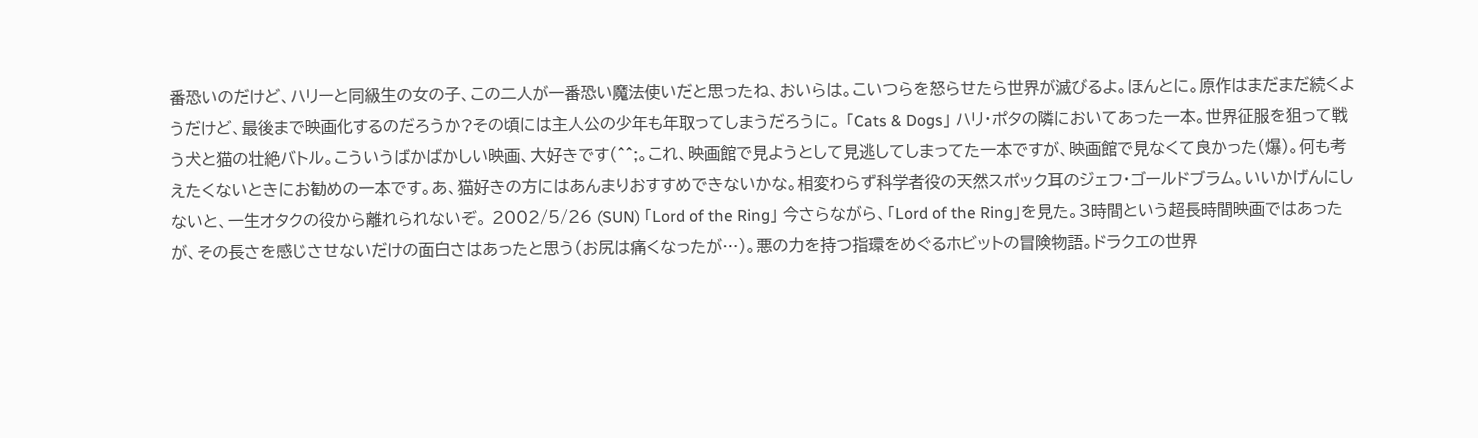番恐いのだけど、ハリーと同級生の女の子、この二人が一番恐い魔法使いだと思ったね、おいらは。こいつらを怒らせたら世界が滅びるよ。ほんとに。原作はまだまだ続くようだけど、最後まで映画化するのだろうか?その頃には主人公の少年も年取ってしまうだろうに。 「Cats & Dogs」 ハリ・ポタの隣においてあった一本。世界征服を狙って戦う犬と猫の壮絶バトル。こういうばかばかしい映画、大好きです(^^;。これ、映画館で見ようとして見逃してしまってた一本ですが、映画館で見なくて良かった(爆)。何も考えたくないときにお勧めの一本です。あ、猫好きの方にはあんまりおすすめできないかな。相変わらず科学者役の天然スポック耳のジェフ・ゴールドブラム。いいかげんにしないと、一生オタクの役から離れられないぞ。 2002/5/26 (SUN) 「Lord of the Ring」 今さらながら、「Lord of the Ring」を見た。3時間という超長時間映画ではあったが、その長さを感じさせないだけの面白さはあったと思う(お尻は痛くなったが…)。悪の力を持つ指環をめぐるホビットの冒険物語。ドラクエの世界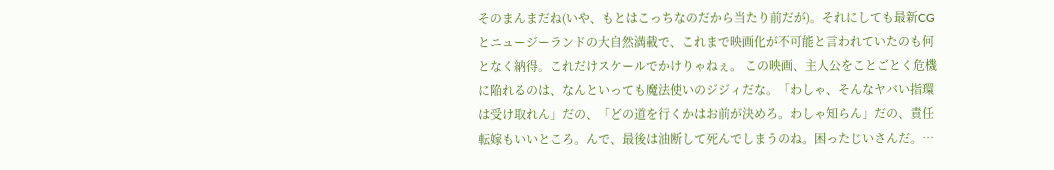そのまんまだね(いや、もとはこっちなのだから当たり前だが)。それにしても最新CGとニュージーランドの大自然満載で、これまで映画化が不可能と言われていたのも何となく納得。これだけスケールでかけりゃねぇ。 この映画、主人公をことごとく危機に陥れるのは、なんといっても魔法使いのジジィだな。「わしゃ、そんなヤバい指環は受け取れん」だの、「どの道を行くかはお前が決めろ。わしゃ知らん」だの、責任転嫁もいいところ。んで、最後は油断して死んでしまうのね。困ったじいさんだ。…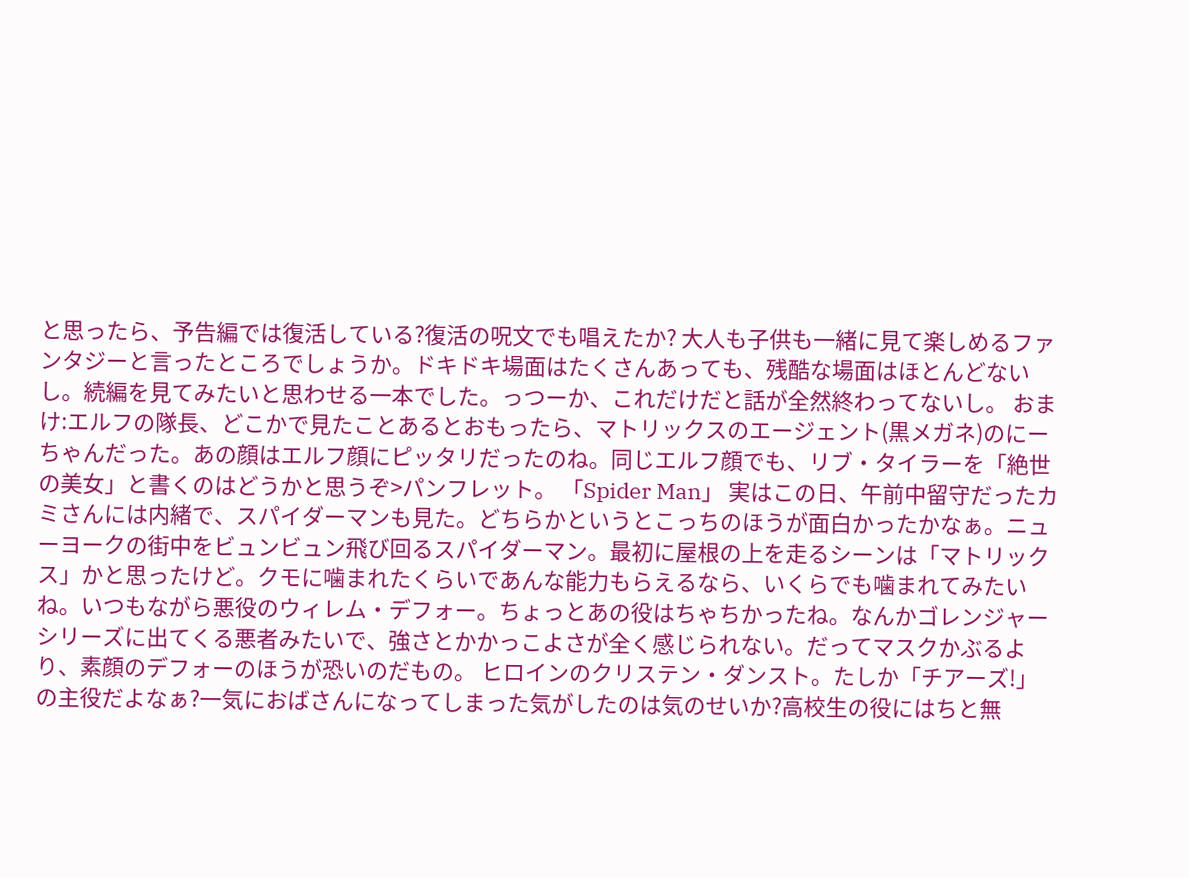と思ったら、予告編では復活している?復活の呪文でも唱えたか? 大人も子供も一緒に見て楽しめるファンタジーと言ったところでしょうか。ドキドキ場面はたくさんあっても、残酷な場面はほとんどないし。続編を見てみたいと思わせる一本でした。っつーか、これだけだと話が全然終わってないし。 おまけ:エルフの隊長、どこかで見たことあるとおもったら、マトリックスのエージェント(黒メガネ)のにーちゃんだった。あの顔はエルフ顔にピッタリだったのね。同じエルフ顔でも、リブ・タイラーを「絶世の美女」と書くのはどうかと思うぞ>パンフレット。 「Spider Man」 実はこの日、午前中留守だったカミさんには内緒で、スパイダーマンも見た。どちらかというとこっちのほうが面白かったかなぁ。ニューヨークの街中をビュンビュン飛び回るスパイダーマン。最初に屋根の上を走るシーンは「マトリックス」かと思ったけど。クモに噛まれたくらいであんな能力もらえるなら、いくらでも噛まれてみたいね。いつもながら悪役のウィレム・デフォー。ちょっとあの役はちゃちかったね。なんかゴレンジャーシリーズに出てくる悪者みたいで、強さとかかっこよさが全く感じられない。だってマスクかぶるより、素顔のデフォーのほうが恐いのだもの。 ヒロインのクリステン・ダンスト。たしか「チアーズ!」の主役だよなぁ?一気におばさんになってしまった気がしたのは気のせいか?高校生の役にはちと無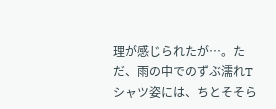理が感じられたが…。ただ、雨の中でのずぶ濡れTシャツ姿には、ちとそそら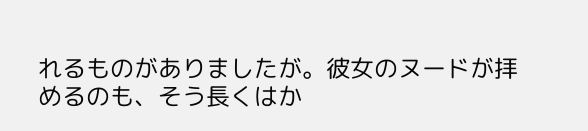れるものがありましたが。彼女のヌードが拝めるのも、そう長くはか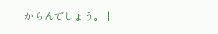からんでしょう。 |